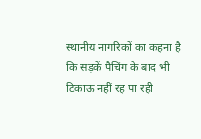स्थानीय नागरिकों का कहना है कि सड़कें पैचिंग के बाद भी टिकाऊ नहीं रह पा रही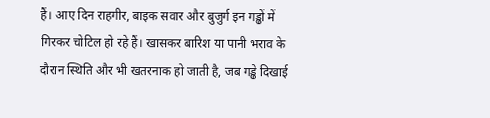हैं। आए दिन राहगीर, बाइक सवार और बुजुर्ग इन गड्ढों में गिरकर चोटिल हो रहे हैं। खासकर बारिश या पानी भराव के दौरान स्थिति और भी खतरनाक हो जाती है, जब गड्ढे दिखाई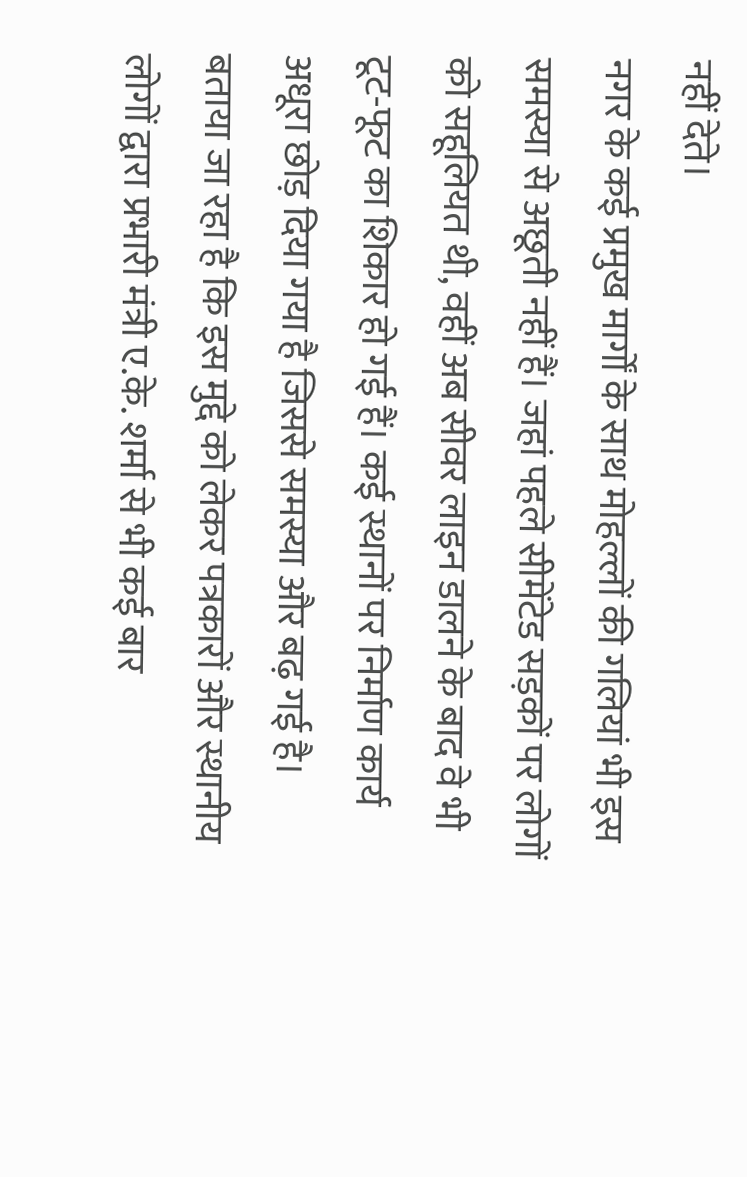नहीं देते।
नगर के कई प्रमुख मार्गों के साथ मोहल्लों की गलियां भी इस समस्या से अछूती नहीं हैं। जहां पहले सीमेंटेड सड़कों पर लोगों को सहूलियत थी, वहीं अब सीवर लाइन डालने के बाद वे भी टूट-फूट का शिकार हो गई हैं। कई स्थानों पर निर्माण कार्य अधूरा छोड़ दिया गया है जिससे समस्या और बढ़ गई है। बताया जा रहा है कि इस मुद्दे को लेकर पत्रकारों और स्थानीय लोगों द्वारा प्रभारी मंत्री ए.के. शर्मा से भी कई बार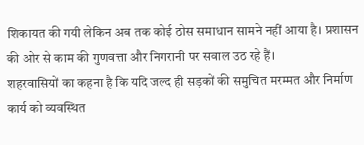शिकायत की गयी लेकिन अब तक कोई ठोस समाधान सामने नहीं आया है। प्रशासन की ओर से काम की गुणवत्ता और निगरानी पर सवाल उठ रहे हैं।
शहरवासियों का कहना है कि यदि जल्द ही सड़कों की समुचित मरम्मत और निर्माण कार्य को व्यवस्थित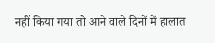नहीं किया गया तो आने वाले दिनों में हालात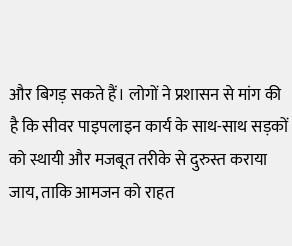और बिगड़ सकते हैं। लोगों ने प्रशासन से मांग की है कि सीवर पाइपलाइन कार्य के साथ-साथ सड़कों को स्थायी और मजबूत तरीके से दुरुस्त कराया जाय, ताकि आमजन को राहत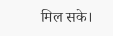मिल सके।